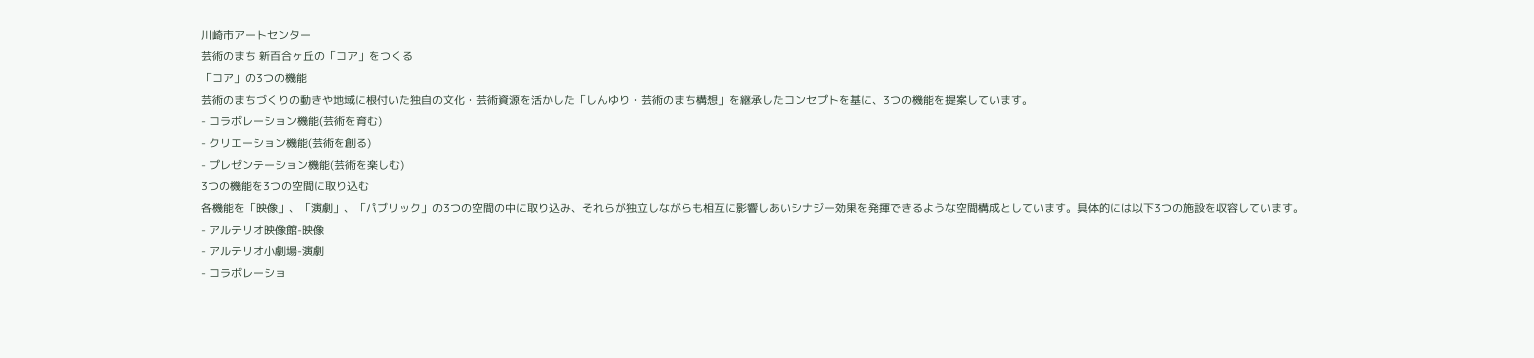川崎市アートセンター
芸術のまち 新百合ヶ丘の「コア」をつくる
「コア」の3つの機能
芸術のまちづくりの動きや地域に根付いた独自の文化・芸術資源を活かした「しんゆり・芸術のまち構想」を継承したコンセプトを基に、3つの機能を提案しています。
- コラボレーション機能(芸術を育む)
- クリエーション機能(芸術を創る)
- プレゼンテーション機能(芸術を楽しむ)
3つの機能を3つの空間に取り込む
各機能を「映像」、「演劇」、「パブリック」の3つの空間の中に取り込み、それらが独立しながらも相互に影響しあいシナジー効果を発揮できるような空間構成としています。具体的には以下3つの施設を収容しています。
- アルテリオ映像館-映像
- アルテリオ小劇場-演劇
- コラボレーショ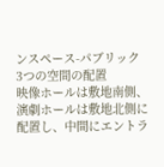ンスペース-パブリック
3つの空間の配置
映像ホールは敷地南側、演劇ホールは敷地北側に配置し、中間にエントラ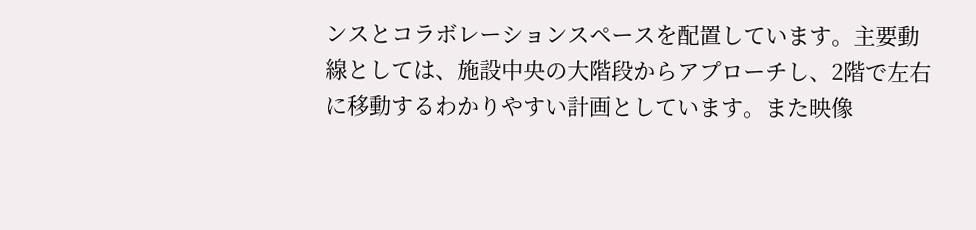ンスとコラボレーションスペースを配置しています。主要動線としては、施設中央の大階段からアプローチし、2階で左右に移動するわかりやすい計画としています。また映像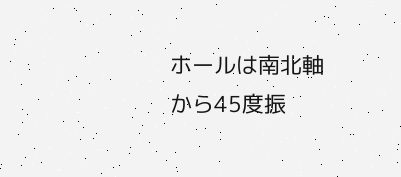ホールは南北軸から45度振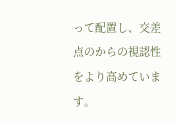って配置し、交差点のからの視認性をより高めています。